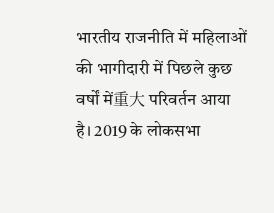भारतीय राजनीति में महिलाओं की भागीदारी में पिछले कुछ वर्षों में重大 परिवर्तन आया है। 2019 के लोकसभा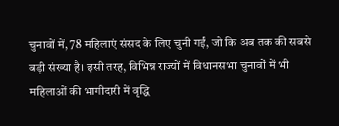चुनावों में, 78 महिलाएं संसद के लिए चुनी गईं, जो कि अब तक की सबसे बड़ी संख्या है। इसी तरह, विभिन्न राज्यों में विधानसभा चुनावों में भी महिलाओं की भागीदारी में वृद्धि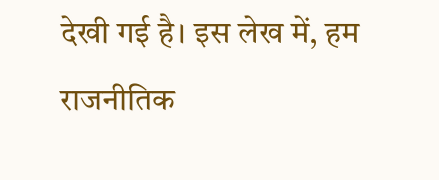देखी गई है। इस लेख में, हम राजनीतिक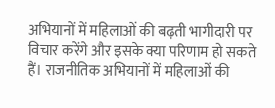अभियानों में महिलाओं की बढ़ती भागीदारी पर विचार करेंगे और इसके क्या परिणाम हो सकते हैं। राजनीतिक अभियानों में महिलाओं की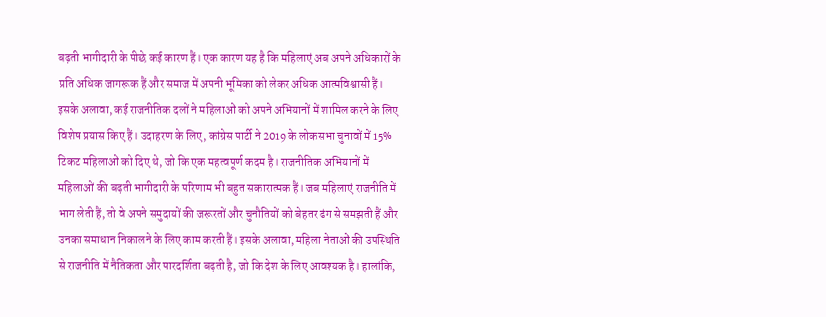बढ़ती भागीदारी के पीछे कई कारण हैं। एक कारण यह है कि महिलाएं अब अपने अधिकारों के प्रति अधिक जागरूक हैं और समाज में अपनी भूमिका को लेकर अधिक आत्मविश्वासी हैं। इसके अलावा, कई राजनीतिक दलों ने महिलाओं को अपने अभियानों में शामिल करने के लिए विशेष प्रयास किए हैं। उदाहरण के लिए, कांग्रेस पार्टी ने 2019 के लोकसभा चुनावों में 15% टिकट महिलाओं को दिए थे, जो कि एक महत्वपूर्ण कदम है। राजनीतिक अभियानों में महिलाओं की बढ़ती भागीदारी के परिणाम भी बहुत सकारात्मक हैं। जब महिलाएं राजनीति में भाग लेती हैं, तो वे अपने समुदायों की जरूरतों और चुनौतियों को बेहतर ढंग से समझती हैं और उनका समाधान निकालने के लिए काम करती हैं। इसके अलावा, महिला नेताओं की उपस्थिति से राजनीति में नैतिकता और पारदर्शिता बढ़ती है, जो कि देश के लिए आवश्यक है। हालांकि,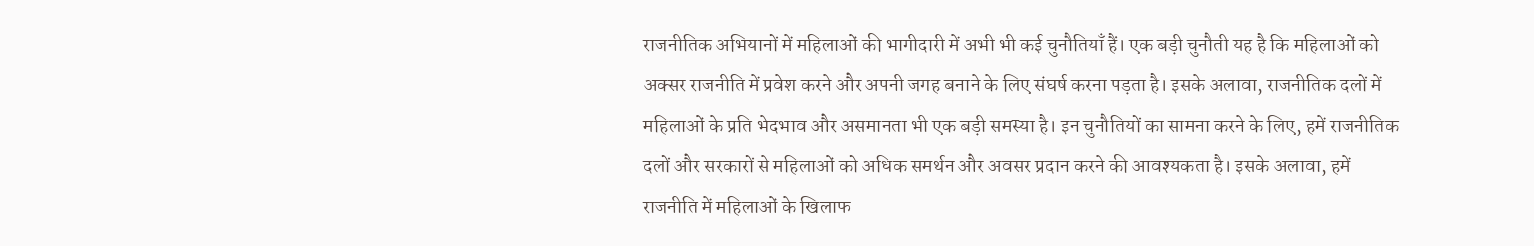राजनीतिक अभियानों में महिलाओं की भागीदारी में अभी भी कई चुनौतियाँ हैं। एक बड़ी चुनौती यह है कि महिलाओं को अक्सर राजनीति में प्रवेश करने और अपनी जगह बनाने के लिए संघर्ष करना पड़ता है। इसके अलावा, राजनीतिक दलों में महिलाओं के प्रति भेदभाव और असमानता भी एक बड़ी समस्या है। इन चुनौतियों का सामना करने के लिए, हमें राजनीतिक दलों और सरकारों से महिलाओं को अधिक समर्थन और अवसर प्रदान करने की आवश्यकता है। इसके अलावा, हमें राजनीति में महिलाओं के खिलाफ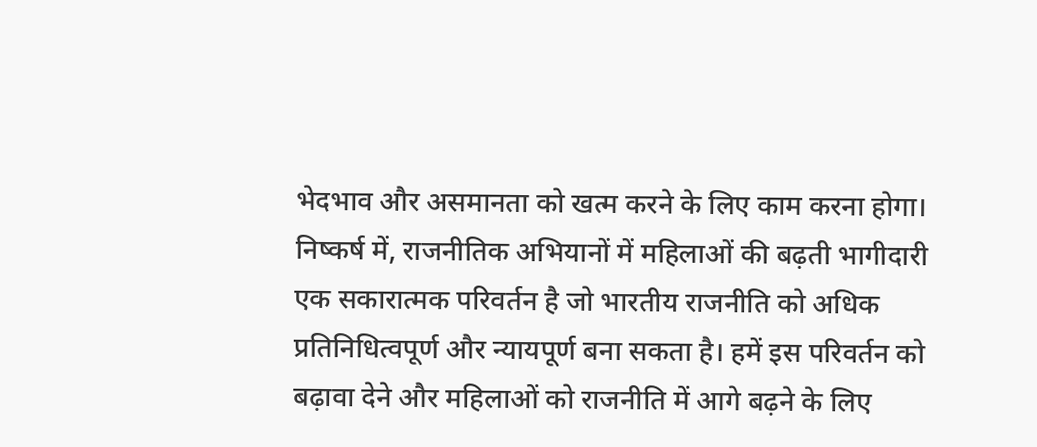भेदभाव और असमानता को खत्म करने के लिए काम करना होगा। निष्कर्ष में, राजनीतिक अभियानों में महिलाओं की बढ़ती भागीदारी एक सकारात्मक परिवर्तन है जो भारतीय राजनीति को अधिक प्रतिनिधित्वपूर्ण और न्यायपूर्ण बना सकता है। हमें इस परिवर्तन को बढ़ावा देने और महिलाओं को राजनीति में आगे बढ़ने के लिए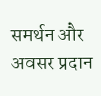समर्थन और अवसर प्रदान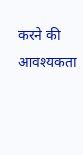करने की आवश्यकता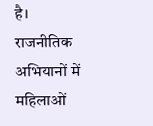है।
राजनीतिक अभियानों में महिलाओं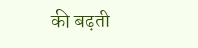की बढ़ती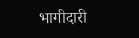भागीदारी